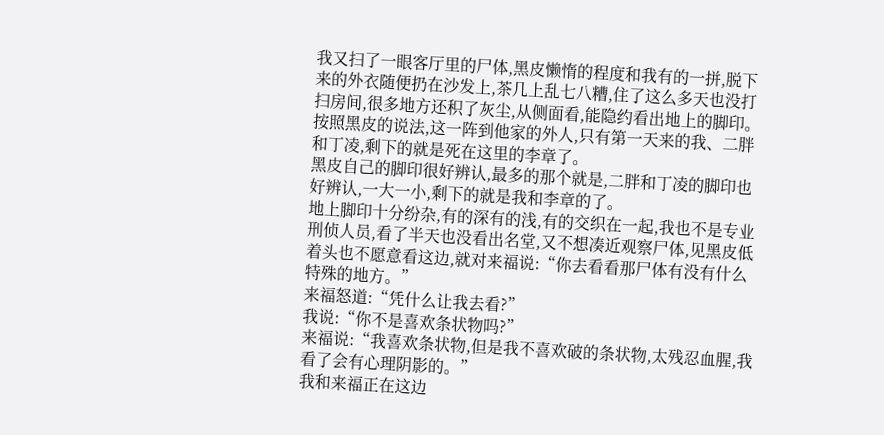我又扫了一眼客厅里的尸体,黑皮懒惰的程度和我有的一拼,脱下来的外衣随便扔在沙发上,茶几上乱七八糟,住了这么多天也没打扫房间,很多地方还积了灰尘,从侧面看,能隐约看出地上的脚印。按照黑皮的说法,这一阵到他家的外人,只有第一天来的我、二胖和丁凌,剩下的就是死在这里的李章了。
黑皮自己的脚印很好辨认,最多的那个就是,二胖和丁凌的脚印也好辨认,一大一小,剩下的就是我和李章的了。
地上脚印十分纷杂,有的深有的浅,有的交织在一起,我也不是专业刑侦人员,看了半天也没看出名堂,又不想凑近观察尸体,见黑皮低着头也不愿意看这边,就对来福说:“你去看看那尸体有没有什么特殊的地方。”
来福怒道:“凭什么让我去看?”
我说:“你不是喜欢条状物吗?”
来福说:“我喜欢条状物,但是我不喜欢破的条状物,太残忍血腥,我看了会有心理阴影的。”
我和来福正在这边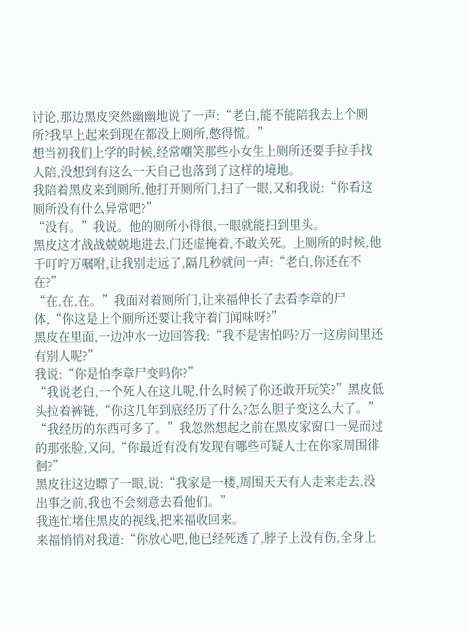讨论,那边黑皮突然幽幽地说了一声:“老白,能不能陪我去上个厕所?我早上起来到现在都没上厕所,憋得慌。”
想当初我们上学的时候,经常嘲笑那些小女生上厕所还要手拉手找人陪,没想到有这么一天自己也落到了这样的境地。
我陪着黑皮来到厕所,他打开厕所门,扫了一眼,又和我说:“你看这厕所没有什么异常吧?”
“没有。”我说。他的厕所小得很,一眼就能扫到里头。
黑皮这才战战兢兢地进去,门还虚掩着,不敢关死。上厕所的时候,他千叮咛万嘱咐,让我别走远了,隔几秒就问一声:“老白,你还在不在?”
“在,在,在。”我面对着厕所门,让来福伸长了去看李章的尸体,“你这是上个厕所还要让我守着门闻味呀?”
黑皮在里面,一边冲水一边回答我:“我不是害怕吗?万一这房间里还有别人呢?”
我说:“你是怕李章尸变吗你?”
“我说老白,一个死人在这儿呢,什么时候了你还敢开玩笑?”黑皮低头拉着裤链,“你这几年到底经历了什么?怎么胆子变这么大了。”
“我经历的东西可多了。”我忽然想起之前在黑皮家窗口一晃而过的那张脸,又问,“你最近有没有发现有哪些可疑人士在你家周围徘徊?”
黑皮往这边瞟了一眼,说:“我家是一楼,周围天天有人走来走去,没出事之前,我也不会刻意去看他们。”
我连忙堵住黑皮的视线,把来福收回来。
来福悄悄对我道:“你放心吧,他已经死透了,脖子上没有伤,全身上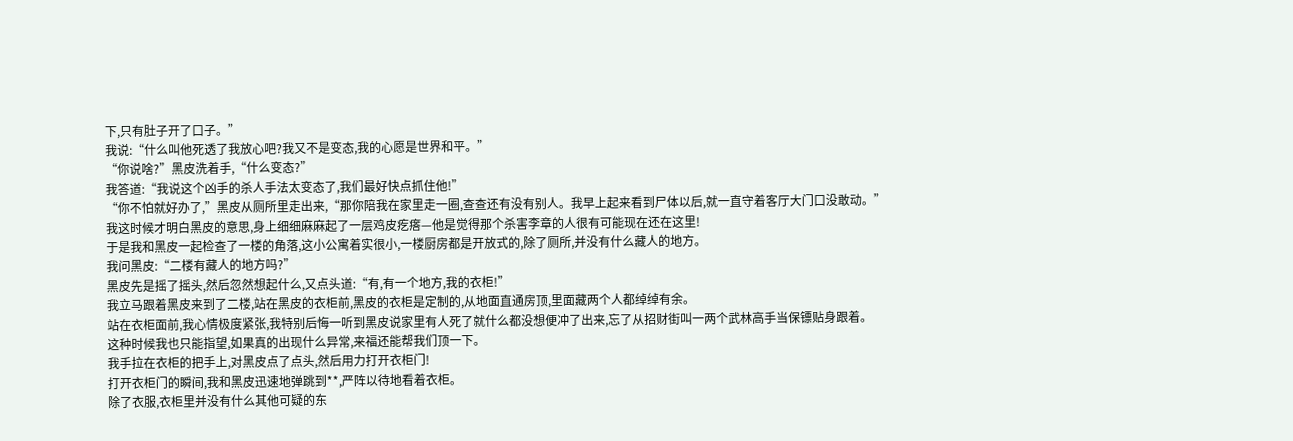下,只有肚子开了口子。”
我说:“什么叫他死透了我放心吧?我又不是变态,我的心愿是世界和平。”
“你说啥?”黑皮洗着手,“什么变态?”
我答道:“我说这个凶手的杀人手法太变态了,我们最好快点抓住他!”
“你不怕就好办了,”黑皮从厕所里走出来,“那你陪我在家里走一圈,查查还有没有别人。我早上起来看到尸体以后,就一直守着客厅大门口没敢动。”
我这时候才明白黑皮的意思,身上细细麻麻起了一层鸡皮疙瘩—他是觉得那个杀害李章的人很有可能现在还在这里!
于是我和黑皮一起检查了一楼的角落,这小公寓着实很小,一楼厨房都是开放式的,除了厕所,并没有什么藏人的地方。
我问黑皮:“二楼有藏人的地方吗?”
黑皮先是摇了摇头,然后忽然想起什么,又点头道:“有,有一个地方,我的衣柜!”
我立马跟着黑皮来到了二楼,站在黑皮的衣柜前,黑皮的衣柜是定制的,从地面直通房顶,里面藏两个人都绰绰有余。
站在衣柜面前,我心情极度紧张,我特别后悔一听到黑皮说家里有人死了就什么都没想便冲了出来,忘了从招财街叫一两个武林高手当保镖贴身跟着。
这种时候我也只能指望,如果真的出现什么异常,来福还能帮我们顶一下。
我手拉在衣柜的把手上,对黑皮点了点头,然后用力打开衣柜门!
打开衣柜门的瞬间,我和黑皮迅速地弹跳到**,严阵以待地看着衣柜。
除了衣服,衣柜里并没有什么其他可疑的东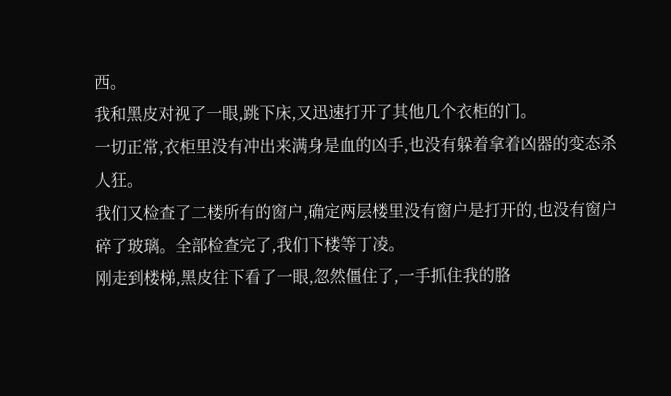西。
我和黑皮对视了一眼,跳下床,又迅速打开了其他几个衣柜的门。
一切正常,衣柜里没有冲出来满身是血的凶手,也没有躲着拿着凶器的变态杀人狂。
我们又检查了二楼所有的窗户,确定两层楼里没有窗户是打开的,也没有窗户碎了玻璃。全部检查完了,我们下楼等丁凌。
刚走到楼梯,黑皮往下看了一眼,忽然僵住了,一手抓住我的胳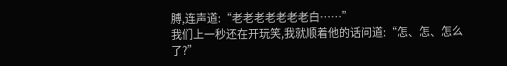膊,连声道:“老老老老老老老白……”
我们上一秒还在开玩笑,我就顺着他的话问道:“怎、怎、怎么了?”